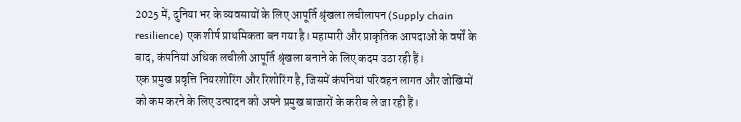2025 में, दुनिया भर के व्यवसायों के लिए आपूर्ति श्रृंखला लचीलापन (Supply chain resilience) एक शीर्ष प्राथमिकता बन गया है। महामारी और प्राकृतिक आपदाओं के वर्षों के बाद, कंपनियां अधिक लचीली आपूर्ति श्रृंखला बनाने के लिए कदम उठा रही हैं।
एक प्रमुख प्रवृत्ति नियरशोरिंग और रिशोरिंग है, जिसमें कंपनियां परिवहन लागत और जोखिमों को कम करने के लिए उत्पादन को अपने प्रमुख बाजारों के करीब ले जा रही हैं।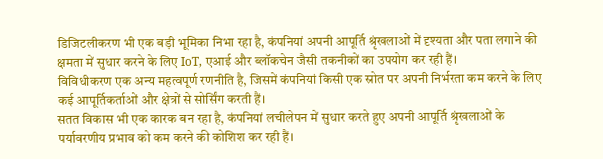डिजिटलीकरण भी एक बड़ी भूमिका निभा रहा है, कंपनियां अपनी आपूर्ति श्रृंखलाओं में दृश्यता और पता लगाने की क्षमता में सुधार करने के लिए IoT, एआई और ब्लॉकचेन जैसी तकनीकों का उपयोग कर रही हैं।
विविधीकरण एक अन्य महत्वपूर्ण रणनीति है, जिसमें कंपनियां किसी एक स्रोत पर अपनी निर्भरता कम करने के लिए कई आपूर्तिकर्ताओं और क्षेत्रों से सोर्सिंग करती हैं।
सतत विकास भी एक कारक बन रहा है, कंपनियां लचीलेपन में सुधार करते हुए अपनी आपूर्ति श्रृंखलाओं के पर्यावरणीय प्रभाव को कम करने की कोशिश कर रही हैं।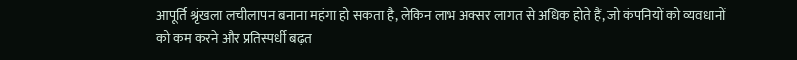आपूर्ति श्रृंखला लचीलापन बनाना महंगा हो सकता है, लेकिन लाभ अक्सर लागत से अधिक होते हैं, जो कंपनियों को व्यवधानों को कम करने और प्रतिस्पर्धी बढ़त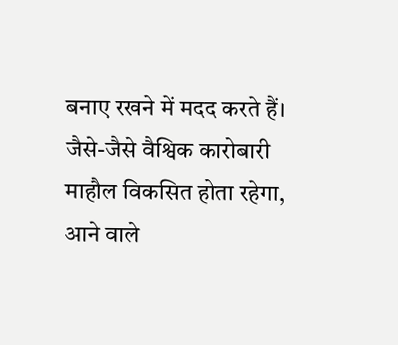बनाए रखने में मदद करते हैं।
जैसे-जैसे वैश्विक कारोबारी माहौल विकसित होता रहेगा, आने वाले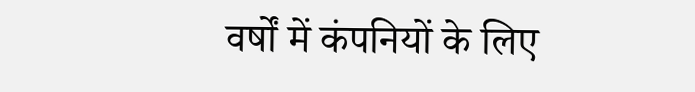वर्षों में कंपनियों के लिए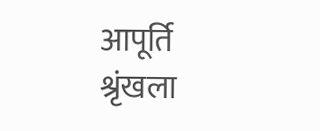आपूर्ति श्रृंखला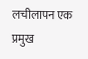लचीलापन एक प्रमुख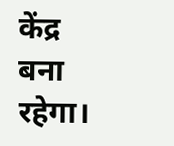केंद्र बना रहेगा।